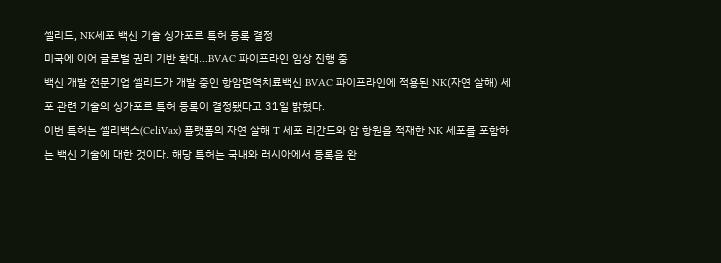셀리드, NK세포 백신 기술 싱가포르 특허 등록 결정
미국에 이어 글로벌 권리 기반 확대…BVAC 파이프라인 임상 진행 중
백신 개발 전문기업 셀리드가 개발 중인 항암면역치료백신 BVAC 파이프라인에 적용된 NK(자연 살해) 세포 관련 기술의 싱가포르 특허 등록이 결정됐다고 31일 밝혔다.
이번 특허는 셀리백스(CeliVax) 플랫폼의 자연 살해 T 세포 리간드와 암 항원을 적재한 NK 세포를 포함하는 백신 기술에 대한 것이다. 해당 특허는 국내와 러시아에서 등록을 완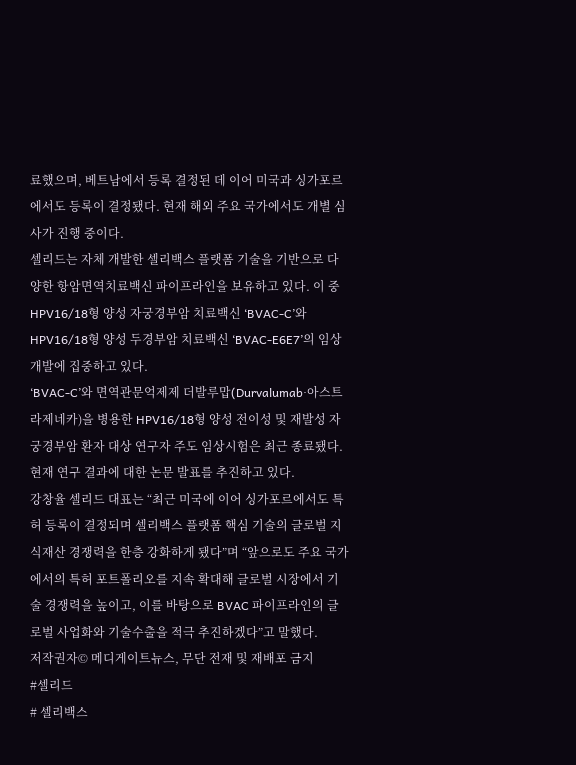료했으며, 베트남에서 등록 결정된 데 이어 미국과 싱가포르에서도 등록이 결정됐다. 현재 해외 주요 국가에서도 개별 심사가 진행 중이다.
셀리드는 자체 개발한 셀리백스 플랫폼 기술을 기반으로 다양한 항암면역치료백신 파이프라인을 보유하고 있다. 이 중 HPV16/18형 양성 자궁경부암 치료백신 ‘BVAC-C’와 HPV16/18형 양성 두경부암 치료백신 ‘BVAC-E6E7’의 임상 개발에 집중하고 있다.
‘BVAC-C’와 면역관문억제제 더발루맙(Durvalumab·아스트라제네카)을 병용한 HPV16/18형 양성 전이성 및 재발성 자궁경부암 환자 대상 연구자 주도 임상시험은 최근 종료됐다. 현재 연구 결과에 대한 논문 발표를 추진하고 있다.
강창율 셀리드 대표는 “최근 미국에 이어 싱가포르에서도 특허 등록이 결정되며 셀리백스 플랫폼 핵심 기술의 글로벌 지식재산 경쟁력을 한층 강화하게 됐다”며 “앞으로도 주요 국가에서의 특허 포트폴리오를 지속 확대해 글로벌 시장에서 기술 경쟁력을 높이고, 이를 바탕으로 BVAC 파이프라인의 글로벌 사업화와 기술수출을 적극 추진하겠다”고 말했다.
저작권자© 메디게이트뉴스, 무단 전재 및 재배포 금지
#셀리드
# 셀리백스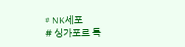# NK세포
# 싱가포르 특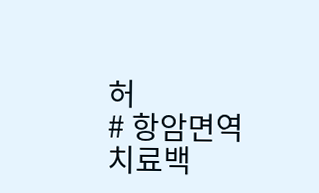허
# 항암면역치료백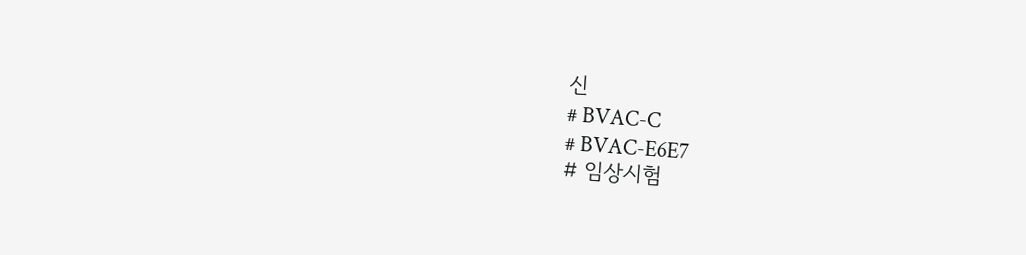신
# BVAC-C
# BVAC-E6E7
# 임상시험